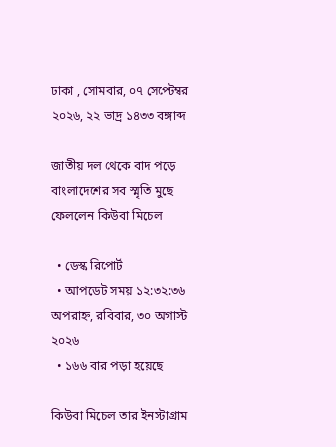ঢাকা , সোমবার, ০৭ সেপ্টেম্বর ২০২৬, ২২ ভাদ্র ১৪৩৩ বঙ্গাব্দ

জাতীয় দল থেকে বাদ পড়ে বাংলাদেশের সব স্মৃতি মুছে ফেললেন কিউবা মিচেল

  • ডেস্ক রিপোর্ট
  • আপডেট সময় ১২:৩২:৩৬ অপরাহ্ন, রবিবার, ৩০ অগাস্ট ২০২৬
  • ১৬৬ বার পড়া হয়েছে

কিউবা মিচেল তার ইনস্টাগ্রাম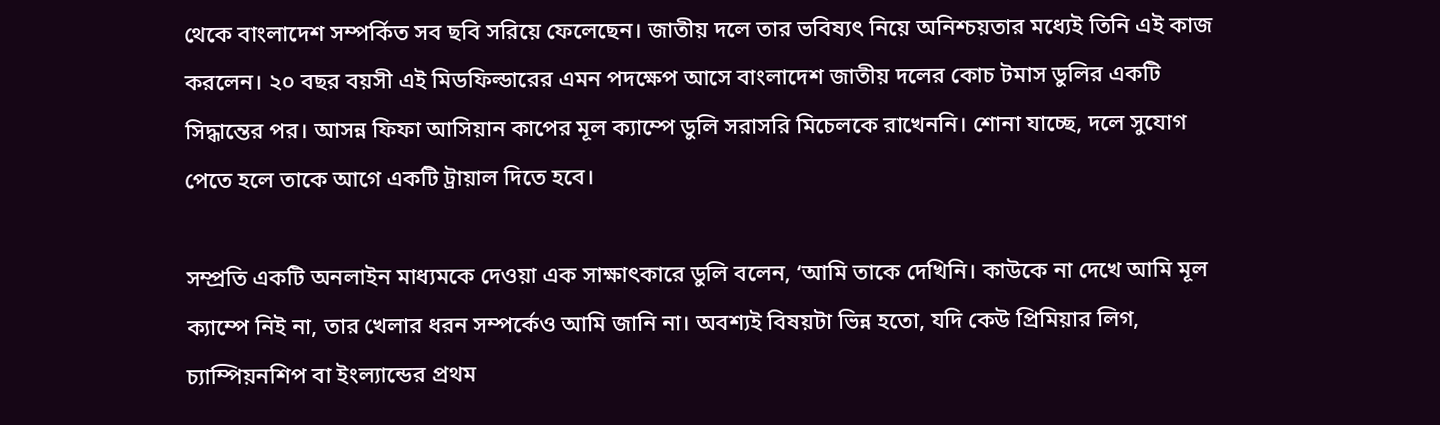থেকে বাংলাদেশ সম্পর্কিত সব ছবি সরিয়ে ফেলেছেন। জাতীয় দলে তার ভবিষ্যৎ নিয়ে অনিশ্চয়তার মধ্যেই তিনি এই কাজ করলেন। ২০ বছর বয়সী এই মিডফিল্ডারের এমন পদক্ষেপ আসে বাংলাদেশ জাতীয় দলের কোচ টমাস ডুলির একটি সিদ্ধান্তের পর। আসন্ন ফিফা আসিয়ান কাপের মূল ক্যাম্পে ডুলি সরাসরি মিচেলকে রাখেননি। শোনা যাচ্ছে, দলে সুযোগ পেতে হলে তাকে আগে একটি ট্রায়াল দিতে হবে।

সম্প্রতি একটি অনলাইন মাধ্যমকে দেওয়া এক সাক্ষাৎকারে ডুলি বলেন, ‘আমি তাকে দেখিনি। কাউকে না দেখে আমি মূল ক্যাম্পে নিই না, তার খেলার ধরন সম্পর্কেও আমি জানি না। অবশ্যই বিষয়টা ভিন্ন হতো, যদি কেউ প্রিমিয়ার লিগ, চ্যাম্পিয়নশিপ বা ইংল্যান্ডের প্রথম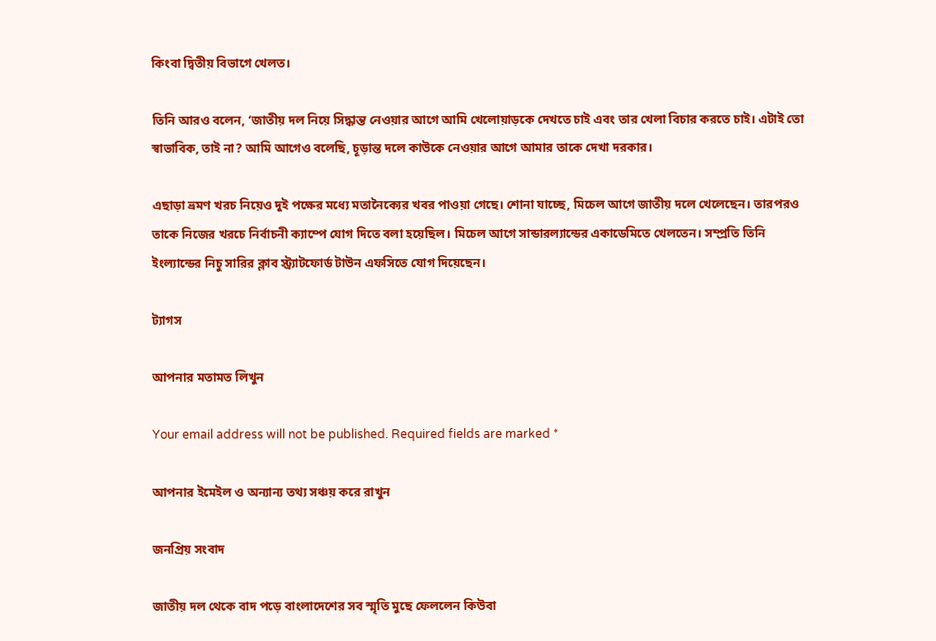কিংবা দ্বিতীয় বিভাগে খেলত।

তিনি আরও বলেন, ‘জাতীয় দল নিয়ে সিদ্ধান্ত নেওয়ার আগে আমি খেলোয়াড়কে দেখতে চাই এবং তার খেলা বিচার করতে চাই। এটাই তো স্বাভাবিক, তাই না? আমি আগেও বলেছি, চূড়ান্ত দলে কাউকে নেওয়ার আগে আমার তাকে দেখা দরকার।

এছাড়া ভ্রমণ খরচ নিয়েও দুই পক্ষের মধ্যে মতানৈক্যের খবর পাওয়া গেছে। শোনা যাচ্ছে, মিচেল আগে জাতীয় দলে খেলেছেন। তারপরও তাকে নিজের খরচে নির্বাচনী ক্যাম্পে যোগ দিতে বলা হয়েছিল। মিচেল আগে সান্ডারল্যান্ডের একাডেমিতে খেলতেন। সম্প্রতি তিনি ইংল্যান্ডের নিচু সারির ক্লাব স্ট্র্যাটফোর্ড টাউন এফসিতে যোগ দিয়েছেন।

ট্যাগস

আপনার মতামত লিখুন

Your email address will not be published. Required fields are marked *

আপনার ইমেইল ও অন্যান্য তথ্য সঞ্চয় করে রাখুন

জনপ্রিয় সংবাদ

জাতীয় দল থেকে বাদ পড়ে বাংলাদেশের সব স্মৃতি মুছে ফেললেন কিউবা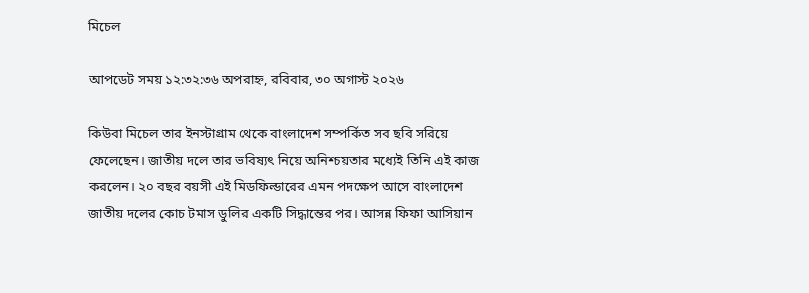মিচেল

আপডেট সময় ১২:৩২:৩৬ অপরাহ্ন, রবিবার, ৩০ অগাস্ট ২০২৬

কিউবা মিচেল তার ইনস্টাগ্রাম থেকে বাংলাদেশ সম্পর্কিত সব ছবি সরিয়ে ফেলেছেন। জাতীয় দলে তার ভবিষ্যৎ নিয়ে অনিশ্চয়তার মধ্যেই তিনি এই কাজ করলেন। ২০ বছর বয়সী এই মিডফিল্ডারের এমন পদক্ষেপ আসে বাংলাদেশ জাতীয় দলের কোচ টমাস ডুলির একটি সিদ্ধান্তের পর। আসন্ন ফিফা আসিয়ান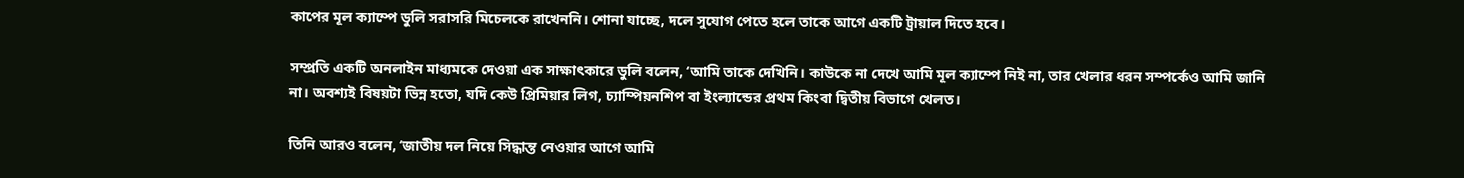কাপের মূল ক্যাম্পে ডুলি সরাসরি মিচেলকে রাখেননি। শোনা যাচ্ছে, দলে সুযোগ পেতে হলে তাকে আগে একটি ট্রায়াল দিতে হবে।

সম্প্রতি একটি অনলাইন মাধ্যমকে দেওয়া এক সাক্ষাৎকারে ডুলি বলেন, ‘আমি তাকে দেখিনি। কাউকে না দেখে আমি মূল ক্যাম্পে নিই না, তার খেলার ধরন সম্পর্কেও আমি জানি না। অবশ্যই বিষয়টা ভিন্ন হতো, যদি কেউ প্রিমিয়ার লিগ, চ্যাম্পিয়নশিপ বা ইংল্যান্ডের প্রথম কিংবা দ্বিতীয় বিভাগে খেলত।

তিনি আরও বলেন, ‘জাতীয় দল নিয়ে সিদ্ধান্ত নেওয়ার আগে আমি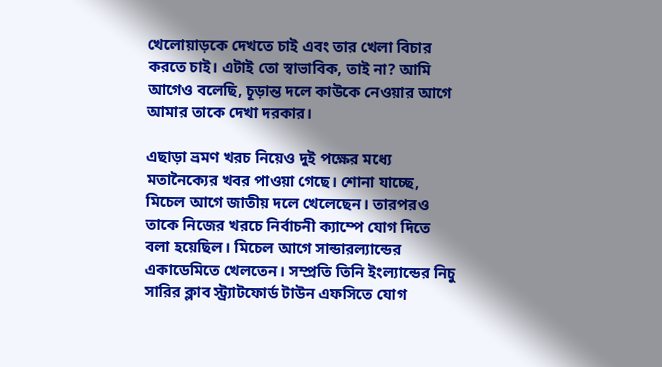খেলোয়াড়কে দেখতে চাই এবং তার খেলা বিচার করতে চাই। এটাই তো স্বাভাবিক, তাই না? আমি আগেও বলেছি, চূড়ান্ত দলে কাউকে নেওয়ার আগে আমার তাকে দেখা দরকার।

এছাড়া ভ্রমণ খরচ নিয়েও দুই পক্ষের মধ্যে মতানৈক্যের খবর পাওয়া গেছে। শোনা যাচ্ছে, মিচেল আগে জাতীয় দলে খেলেছেন। তারপরও তাকে নিজের খরচে নির্বাচনী ক্যাম্পে যোগ দিতে বলা হয়েছিল। মিচেল আগে সান্ডারল্যান্ডের একাডেমিতে খেলতেন। সম্প্রতি তিনি ইংল্যান্ডের নিচু সারির ক্লাব স্ট্র্যাটফোর্ড টাউন এফসিতে যোগ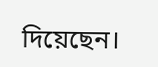দিয়েছেন।